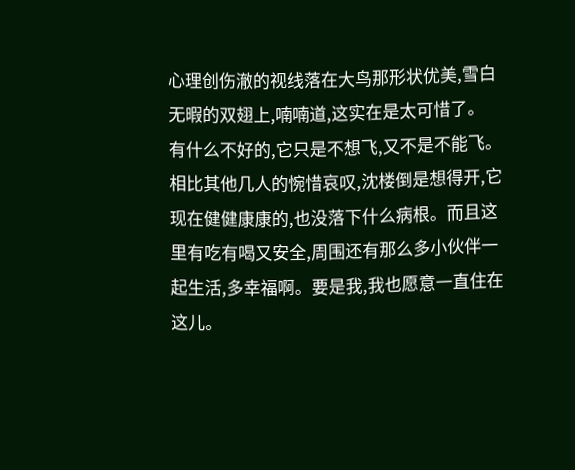心理创伤澈的视线落在大鸟那形状优美,雪白无暇的双翅上,喃喃道,这实在是太可惜了。
有什么不好的,它只是不想飞,又不是不能飞。相比其他几人的惋惜哀叹,沈楼倒是想得开,它现在健健康康的,也没落下什么病根。而且这里有吃有喝又安全,周围还有那么多小伙伴一起生活,多幸福啊。要是我,我也愿意一直住在这儿。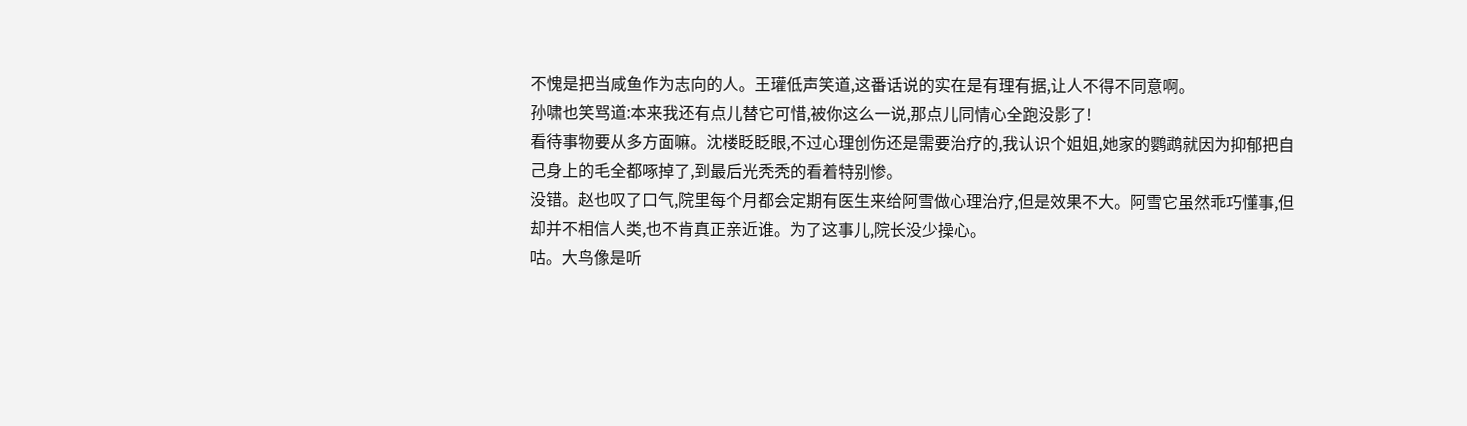不愧是把当咸鱼作为志向的人。王瓘低声笑道,这番话说的实在是有理有据,让人不得不同意啊。
孙啸也笑骂道:本来我还有点儿替它可惜,被你这么一说,那点儿同情心全跑没影了!
看待事物要从多方面嘛。沈楼眨眨眼,不过心理创伤还是需要治疗的,我认识个姐姐,她家的鹦鹉就因为抑郁把自己身上的毛全都啄掉了,到最后光秃秃的看着特别惨。
没错。赵也叹了口气,院里每个月都会定期有医生来给阿雪做心理治疗,但是效果不大。阿雪它虽然乖巧懂事,但却并不相信人类,也不肯真正亲近谁。为了这事儿,院长没少操心。
咕。大鸟像是听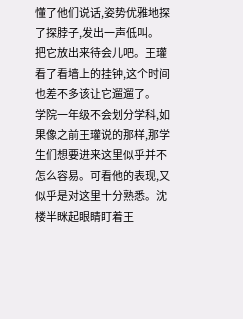懂了他们说话,姿势优雅地探了探脖子,发出一声低叫。
把它放出来待会儿吧。王瓘看了看墙上的挂钟,这个时间也差不多该让它遛遛了。
学院一年级不会划分学科,如果像之前王瓘说的那样,那学生们想要进来这里似乎并不怎么容易。可看他的表现,又似乎是对这里十分熟悉。沈楼半眯起眼睛盯着王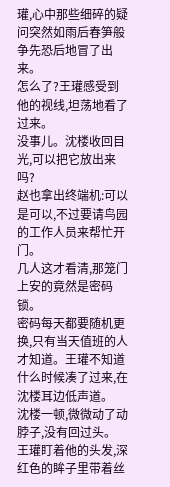瓘,心中那些细碎的疑问突然如雨后春笋般争先恐后地冒了出来。
怎么了?王瓘感受到他的视线,坦荡地看了过来。
没事儿。沈楼收回目光,可以把它放出来吗?
赵也拿出终端机:可以是可以,不过要请鸟园的工作人员来帮忙开门。
几人这才看清,那笼门上安的竟然是密码锁。
密码每天都要随机更换,只有当天值班的人才知道。王瓘不知道什么时候凑了过来,在沈楼耳边低声道。
沈楼一顿,微微动了动脖子,没有回过头。
王瓘盯着他的头发,深红色的眸子里带着丝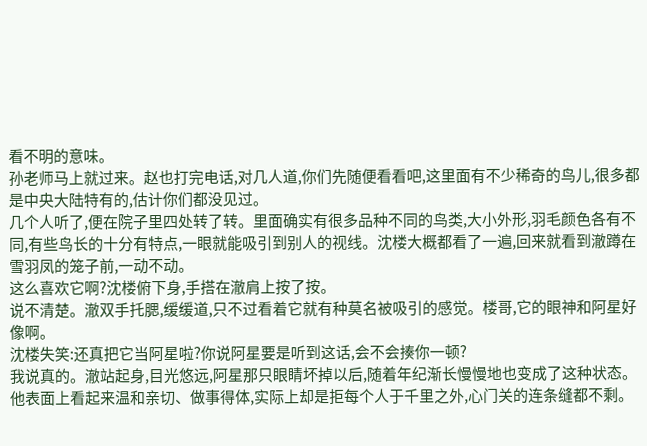看不明的意味。
孙老师马上就过来。赵也打完电话,对几人道,你们先随便看看吧,这里面有不少稀奇的鸟儿,很多都是中央大陆特有的,估计你们都没见过。
几个人听了,便在院子里四处转了转。里面确实有很多品种不同的鸟类,大小外形,羽毛颜色各有不同,有些鸟长的十分有特点,一眼就能吸引到别人的视线。沈楼大概都看了一遍,回来就看到澈蹲在雪羽凤的笼子前,一动不动。
这么喜欢它啊?沈楼俯下身,手搭在澈肩上按了按。
说不清楚。澈双手托腮,缓缓道,只不过看着它就有种莫名被吸引的感觉。楼哥,它的眼神和阿星好像啊。
沈楼失笑:还真把它当阿星啦?你说阿星要是听到这话,会不会揍你一顿?
我说真的。澈站起身,目光悠远,阿星那只眼睛坏掉以后,随着年纪渐长慢慢地也变成了这种状态。他表面上看起来温和亲切、做事得体,实际上却是拒每个人于千里之外,心门关的连条缝都不剩。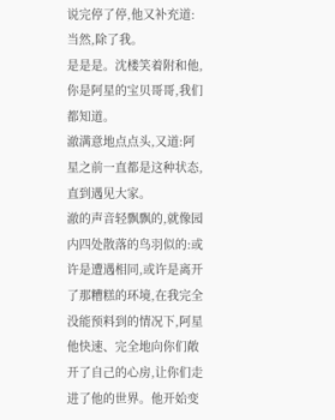说完停了停,他又补充道:当然,除了我。
是是是。沈楼笑着附和他,你是阿星的宝贝哥哥,我们都知道。
澈满意地点点头,又道:阿星之前一直都是这种状态,直到遇见大家。
澈的声音轻飘飘的,就像园内四处散落的鸟羽似的:或许是遭遇相同,或许是离开了那糟糕的环境,在我完全没能预料到的情况下,阿星他快速、完全地向你们敞开了自己的心房,让你们走进了他的世界。他开始变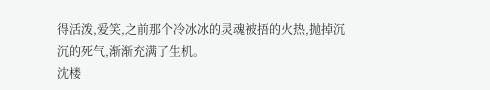得活泼,爱笑,之前那个冷冰冰的灵魂被捂的火热,抛掉沉沉的死气,渐渐充满了生机。
沈楼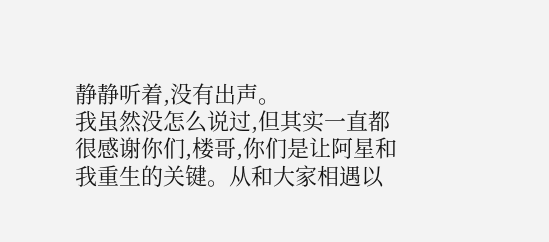静静听着,没有出声。
我虽然没怎么说过,但其实一直都很感谢你们,楼哥,你们是让阿星和我重生的关键。从和大家相遇以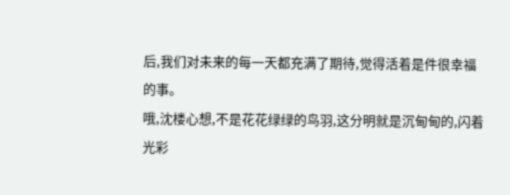后,我们对未来的每一天都充满了期待,觉得活着是件很幸福的事。
哦,沈楼心想,不是花花绿绿的鸟羽,这分明就是沉甸甸的,闪着光彩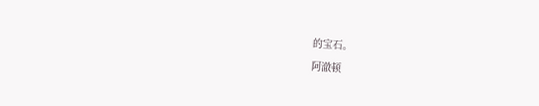的宝石。
阿澈顿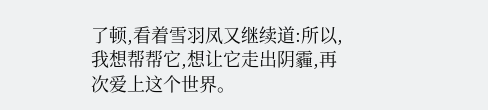了顿,看着雪羽凤又继续道:所以,我想帮帮它,想让它走出阴霾,再次爱上这个世界。